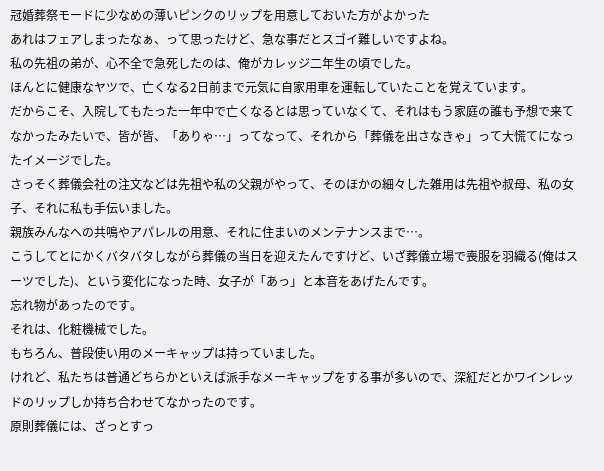冠婚葬祭モードに少なめの薄いピンクのリップを用意しておいた方がよかった
あれはフェアしまったなぁ、って思ったけど、急な事だとスゴイ難しいですよね。
私の先祖の弟が、心不全で急死したのは、俺がカレッジ二年生の頃でした。
ほんとに健康なヤツで、亡くなる2日前まで元気に自家用車を運転していたことを覚えています。
だからこそ、入院してもたった一年中で亡くなるとは思っていなくて、それはもう家庭の誰も予想で来てなかったみたいで、皆が皆、「ありゃ…」ってなって、それから「葬儀を出さなきゃ」って大慌てになったイメージでした。
さっそく葬儀会社の注文などは先祖や私の父親がやって、そのほかの細々した雑用は先祖や叔母、私の女子、それに私も手伝いました。
親族みんなへの共鳴やアパレルの用意、それに住まいのメンテナンスまで…。
こうしてとにかくバタバタしながら葬儀の当日を迎えたんですけど、いざ葬儀立場で喪服を羽織る(俺はスーツでした)、という変化になった時、女子が「あっ」と本音をあげたんです。
忘れ物があったのです。
それは、化粧機械でした。
もちろん、普段使い用のメーキャップは持っていました。
けれど、私たちは普通どちらかといえば派手なメーキャップをする事が多いので、深紅だとかワインレッドのリップしか持ち合わせてなかったのです。
原則葬儀には、ざっとすっ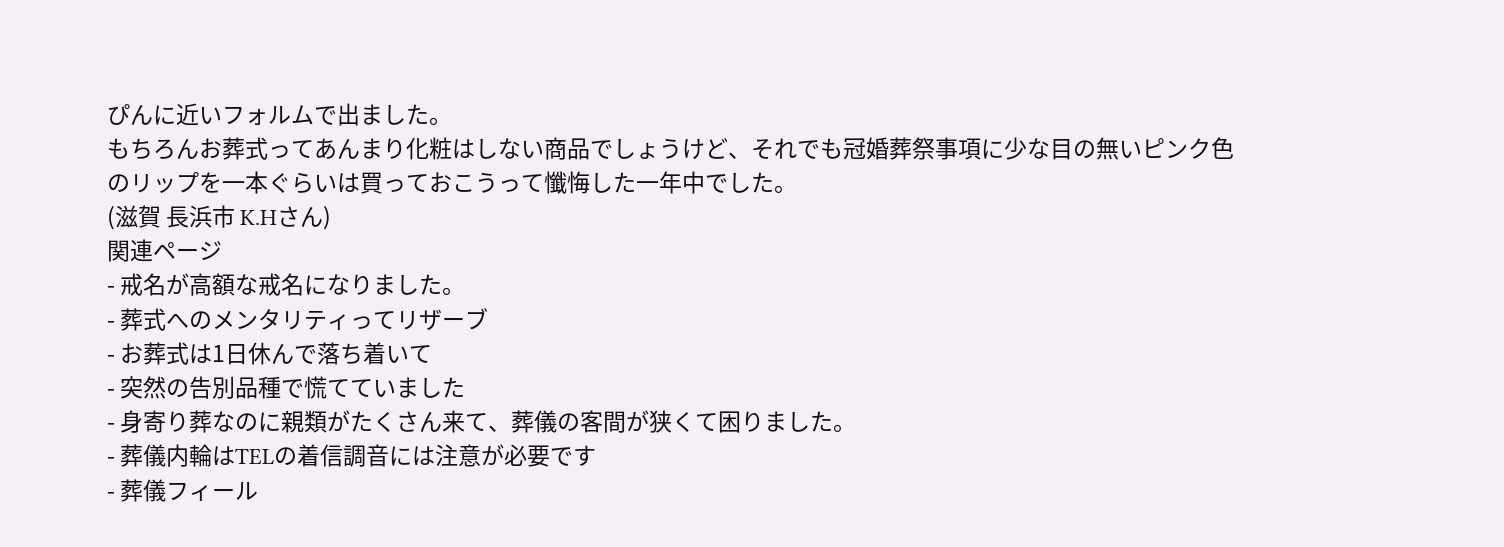ぴんに近いフォルムで出ました。
もちろんお葬式ってあんまり化粧はしない商品でしょうけど、それでも冠婚葬祭事項に少な目の無いピンク色のリップを一本ぐらいは買っておこうって懺悔した一年中でした。
(滋賀 長浜市 K.Hさん)
関連ページ
- 戒名が高額な戒名になりました。
- 葬式へのメンタリティってリザーブ
- お葬式は1日休んで落ち着いて
- 突然の告別品種で慌てていました
- 身寄り葬なのに親類がたくさん来て、葬儀の客間が狭くて困りました。
- 葬儀内輪はTELの着信調音には注意が必要です
- 葬儀フィール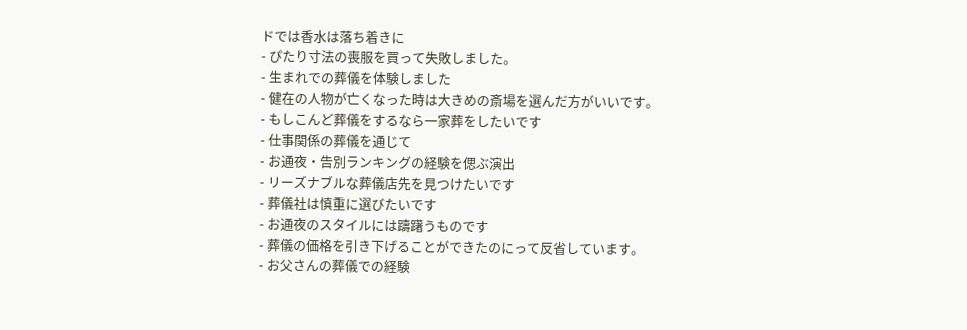ドでは香水は落ち着きに
- ぴたり寸法の喪服を買って失敗しました。
- 生まれでの葬儀を体験しました
- 健在の人物が亡くなった時は大きめの斎場を選んだ方がいいです。
- もしこんど葬儀をするなら一家葬をしたいです
- 仕事関係の葬儀を通じて
- お通夜・告別ランキングの経験を偲ぶ演出
- リーズナブルな葬儀店先を見つけたいです
- 葬儀社は慎重に選びたいです
- お通夜のスタイルには躊躇うものです
- 葬儀の価格を引き下げることができたのにって反省しています。
- お父さんの葬儀での経験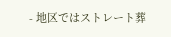- 地区ではストレート葬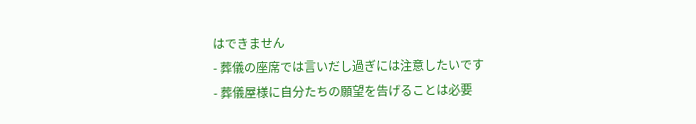はできません
- 葬儀の座席では言いだし過ぎには注意したいです
- 葬儀屋様に自分たちの願望を告げることは必要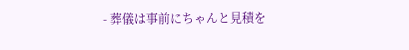- 葬儀は事前にちゃんと見積を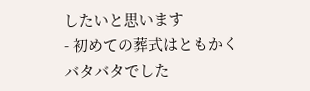したいと思います
- 初めての葬式はともかくバタバタでした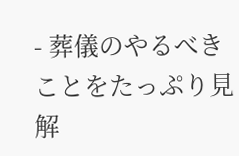- 葬儀のやるべきことをたっぷり見解